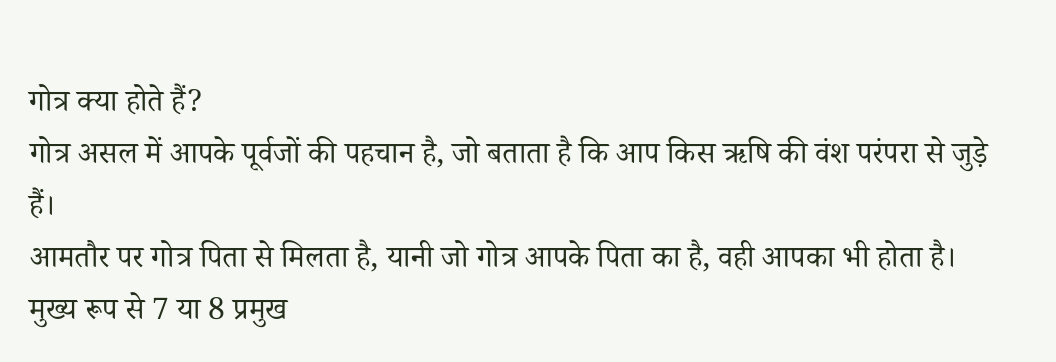गोत्र क्या होते हैं?
गोत्र असल में आपके पूर्वजों की पहचान है, जो बताता है कि आप किस ऋषि की वंश परंपरा से जुड़े हैं।
आमतौर पर गोत्र पिता से मिलता है, यानी जो गोत्र आपके पिता का है, वही आपका भी होता है।
मुख्य रूप से 7 या 8 प्रमुख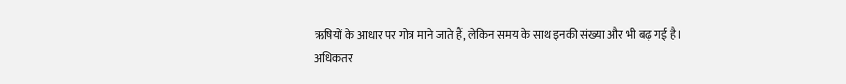ऋषियों के आधार पर गोत्र माने जाते हैं, लेकिन समय के साथ इनकी संख्या और भी बढ़ गई है।
अधिकतर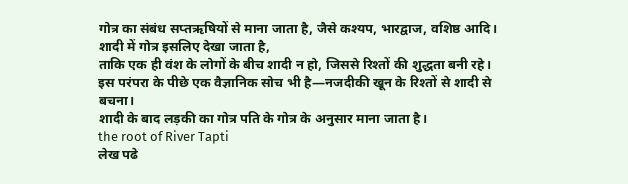गोत्र का संबंध सप्तऋषियों से माना जाता है, जैसे कश्यप, भारद्वाज, वशिष्ठ आदि।
शादी में गोत्र इसलिए देखा जाता है,
ताकि एक ही वंश के लोगों के बीच शादी न हो, जिससे रिश्तों की शुद्धता बनी रहे।
इस परंपरा के पीछे एक वैज्ञानिक सोच भी है—नजदीकी खून के रिश्तों से शादी से बचना।
शादी के बाद लड़की का गोत्र पति के गोत्र के अनुसार माना जाता है।
the root of River Tapti
लेख पढे